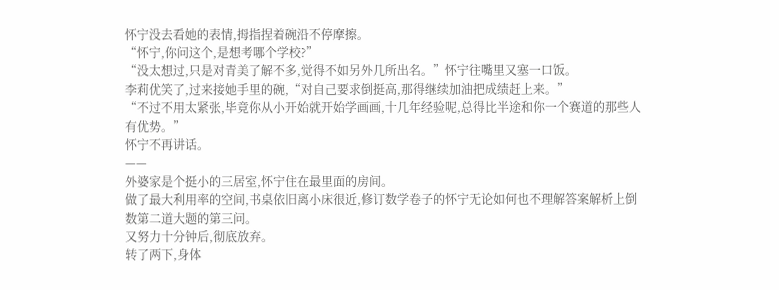怀宁没去看她的表情,拇指捏着碗沿不停摩擦。
“怀宁,你问这个,是想考哪个学校?”
“没太想过,只是对青美了解不多,觉得不如另外几所出名。”怀宁往嘴里又塞一口饭。
李莉优笑了,过来接她手里的碗,“对自己要求倒挺高,那得继续加油把成绩赶上来。”
“不过不用太紧张,毕竟你从小开始就开始学画画,十几年经验呢,总得比半途和你一个赛道的那些人有优势。”
怀宁不再讲话。
——
外婆家是个挺小的三居室,怀宁住在最里面的房间。
做了最大利用率的空间,书桌依旧离小床很近,修订数学卷子的怀宁无论如何也不理解答案解析上倒数第二道大题的第三问。
又努力十分钟后,彻底放弃。
转了两下,身体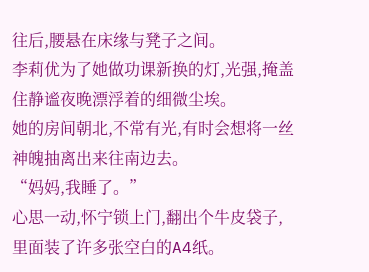往后,腰悬在床缘与凳子之间。
李莉优为了她做功课新换的灯,光强,掩盖住静谧夜晚漂浮着的细微尘埃。
她的房间朝北,不常有光,有时会想将一丝神魄抽离出来往南边去。
“妈妈,我睡了。”
心思一动,怀宁锁上门,翻出个牛皮袋子,里面装了许多张空白的A4纸。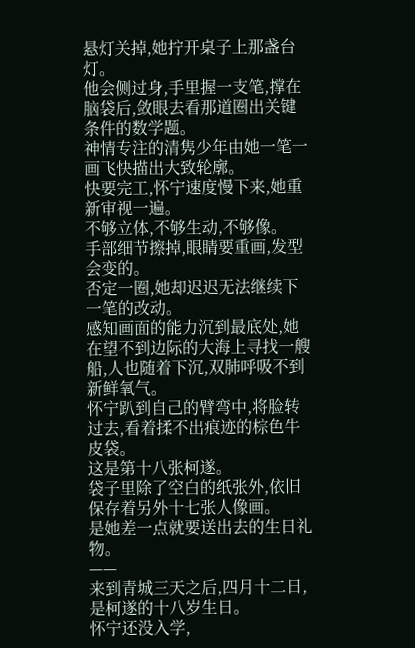悬灯关掉,她拧开桌子上那盏台灯。
他会侧过身,手里握一支笔,撑在脑袋后,敛眼去看那道圈出关键条件的数学题。
神情专注的清隽少年由她一笔一画飞快描出大致轮廓。
快要完工,怀宁速度慢下来,她重新审视一遍。
不够立体,不够生动,不够像。
手部细节擦掉,眼睛要重画,发型会变的。
否定一圈,她却迟迟无法继续下一笔的改动。
感知画面的能力沉到最底处,她在望不到边际的大海上寻找一艘船,人也随着下沉,双肺呼吸不到新鲜氧气。
怀宁趴到自己的臂弯中,将脸转过去,看着揉不出痕迹的棕色牛皮袋。
这是第十八张柯遂。
袋子里除了空白的纸张外,依旧保存着另外十七张人像画。
是她差一点就要送出去的生日礼物。
——
来到青城三天之后,四月十二日,是柯遂的十八岁生日。
怀宁还没入学,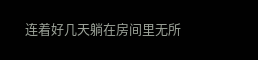连着好几天躺在房间里无所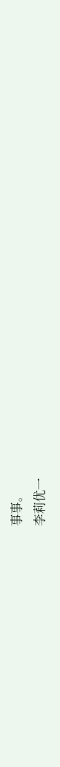事事。
李莉优一